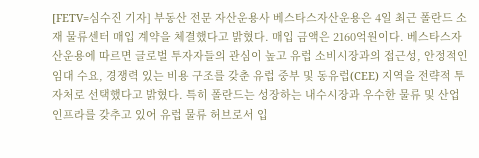[FETV=심수진 기자] 부동산 전문 자산운용사 베스타스자산운용은 4일 최근 폴란드 소재 물류센터 매입 계약을 체결했다고 밝혔다. 매입 금액은 2160억원이다. 베스타스자산운용에 따르면 글로벌 투자자들의 관심이 높고 유럽 소비시장과의 접근성, 안정적인 임대 수요, 경쟁력 있는 비용 구조를 갖춘 유럽 중부 및 동유럽(CEE) 지역을 전략적 투자처로 선택했다고 밝혔다. 특히 폴란드는 성장하는 내수시장과 우수한 물류 및 산업 인프라를 갖추고 있어 유럽 물류 허브로서 입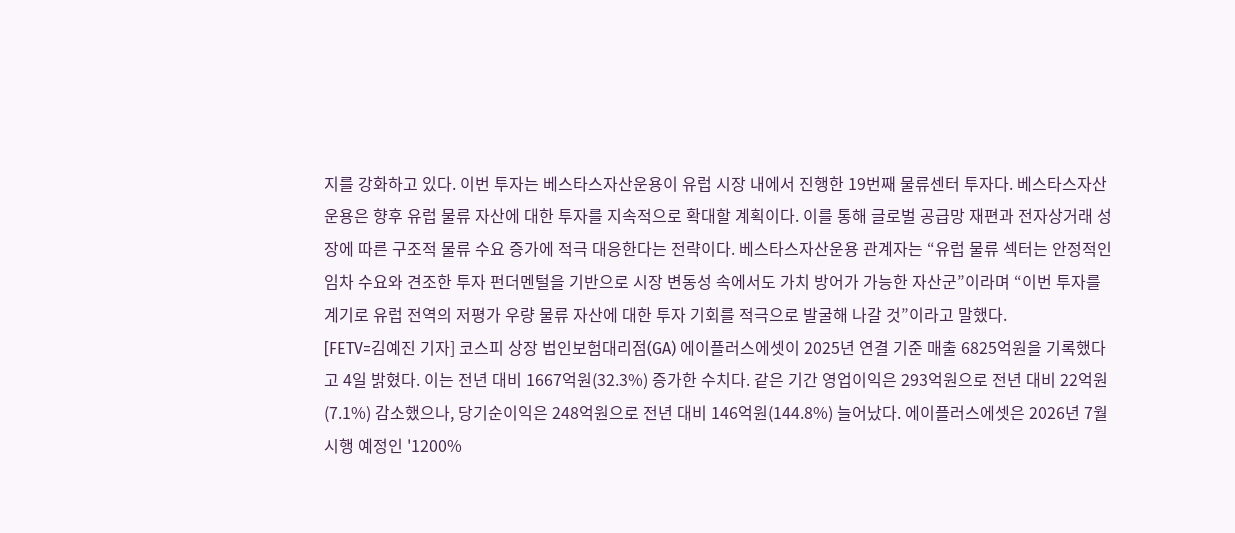지를 강화하고 있다. 이번 투자는 베스타스자산운용이 유럽 시장 내에서 진행한 19번째 물류센터 투자다. 베스타스자산운용은 향후 유럽 물류 자산에 대한 투자를 지속적으로 확대할 계획이다. 이를 통해 글로벌 공급망 재편과 전자상거래 성장에 따른 구조적 물류 수요 증가에 적극 대응한다는 전략이다. 베스타스자산운용 관계자는 “유럽 물류 섹터는 안정적인 임차 수요와 견조한 투자 펀더멘털을 기반으로 시장 변동성 속에서도 가치 방어가 가능한 자산군”이라며 “이번 투자를 계기로 유럽 전역의 저평가 우량 물류 자산에 대한 투자 기회를 적극으로 발굴해 나갈 것”이라고 말했다.
[FETV=김예진 기자] 코스피 상장 법인보험대리점(GA) 에이플러스에셋이 2025년 연결 기준 매출 6825억원을 기록했다고 4일 밝혔다. 이는 전년 대비 1667억원(32.3%) 증가한 수치다. 같은 기간 영업이익은 293억원으로 전년 대비 22억원(7.1%) 감소했으나, 당기순이익은 248억원으로 전년 대비 146억원(144.8%) 늘어났다. 에이플러스에셋은 2026년 7월 시행 예정인 '1200%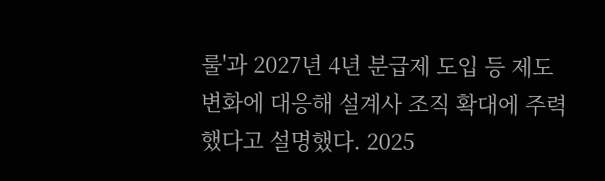룰'과 2027년 4년 분급제 도입 등 제도 변화에 대응해 설계사 조직 확대에 주력했다고 설명했다. 2025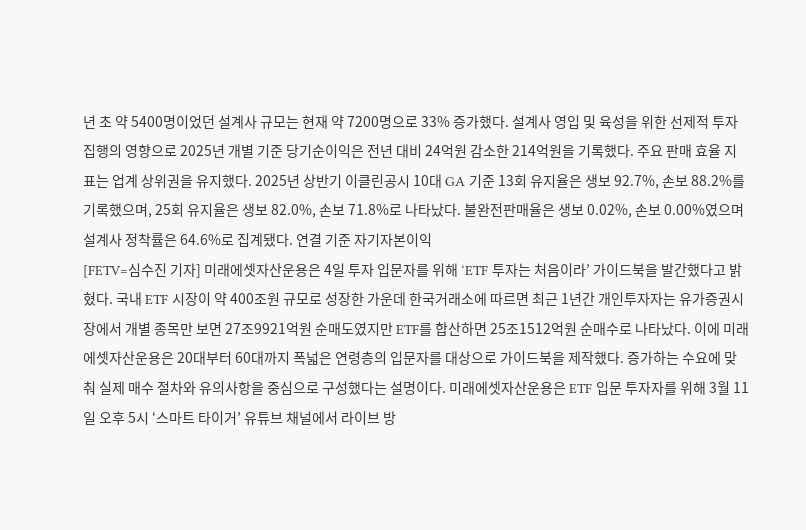년 초 약 5400명이었던 설계사 규모는 현재 약 7200명으로 33% 증가했다. 설계사 영입 및 육성을 위한 선제적 투자 집행의 영향으로 2025년 개별 기준 당기순이익은 전년 대비 24억원 감소한 214억원을 기록했다. 주요 판매 효율 지표는 업계 상위권을 유지했다. 2025년 상반기 이클린공시 10대 GA 기준 13회 유지율은 생보 92.7%, 손보 88.2%를 기록했으며, 25회 유지율은 생보 82.0%, 손보 71.8%로 나타났다. 불완전판매율은 생보 0.02%, 손보 0.00%였으며 설계사 정착률은 64.6%로 집계됐다. 연결 기준 자기자본이익
[FETV=심수진 기자] 미래에셋자산운용은 4일 투자 입문자를 위해 ‘ETF 투자는 처음이라’ 가이드북을 발간했다고 밝혔다. 국내 ETF 시장이 약 400조원 규모로 성장한 가운데 한국거래소에 따르면 최근 1년간 개인투자자는 유가증권시장에서 개별 종목만 보면 27조9921억원 순매도였지만 ETF를 합산하면 25조1512억원 순매수로 나타났다. 이에 미래에셋자산운용은 20대부터 60대까지 폭넓은 연령층의 입문자를 대상으로 가이드북을 제작했다. 증가하는 수요에 맞춰 실제 매수 절차와 유의사항을 중심으로 구성했다는 설명이다. 미래에셋자산운용은 ETF 입문 투자자를 위해 3월 11일 오후 5시 ‘스마트 타이거’ 유튜브 채널에서 라이브 방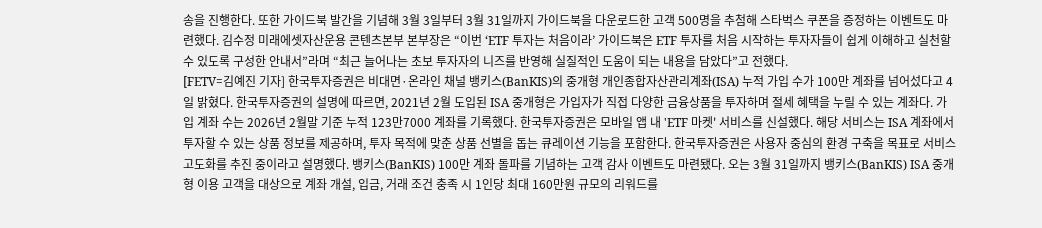송을 진행한다. 또한 가이드북 발간을 기념해 3월 3일부터 3월 31일까지 가이드북을 다운로드한 고객 500명을 추첨해 스타벅스 쿠폰을 증정하는 이벤트도 마련했다. 김수정 미래에셋자산운용 콘텐츠본부 본부장은 “이번 ‘ETF 투자는 처음이라’ 가이드북은 ETF 투자를 처음 시작하는 투자자들이 쉽게 이해하고 실천할 수 있도록 구성한 안내서”라며 “최근 늘어나는 초보 투자자의 니즈를 반영해 실질적인 도움이 되는 내용을 담았다”고 전했다.
[FETV=김예진 기자] 한국투자증권은 비대면·온라인 채널 뱅키스(BanKIS)의 중개형 개인종합자산관리계좌(ISA) 누적 가입 수가 100만 계좌를 넘어섰다고 4일 밝혔다. 한국투자증권의 설명에 따르면, 2021년 2월 도입된 ISA 중개형은 가입자가 직접 다양한 금융상품을 투자하며 절세 혜택을 누릴 수 있는 계좌다. 가입 계좌 수는 2026년 2월말 기준 누적 123만7000 계좌를 기록했다. 한국투자증권은 모바일 앱 내 'ETF 마켓' 서비스를 신설했다. 해당 서비스는 ISA 계좌에서 투자할 수 있는 상품 정보를 제공하며, 투자 목적에 맞춘 상품 선별을 돕는 큐레이션 기능을 포함한다. 한국투자증권은 사용자 중심의 환경 구축을 목표로 서비스 고도화를 추진 중이라고 설명했다. 뱅키스(BanKIS) 100만 계좌 돌파를 기념하는 고객 감사 이벤트도 마련됐다. 오는 3월 31일까지 뱅키스(BanKIS) ISA 중개형 이용 고객을 대상으로 계좌 개설, 입금, 거래 조건 충족 시 1인당 최대 160만원 규모의 리워드를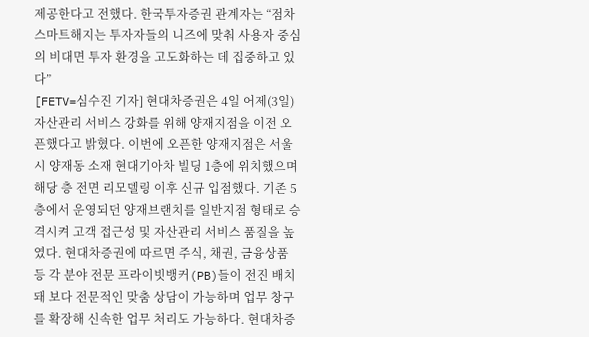제공한다고 전했다. 한국투자증권 관계자는 “점차 스마트해지는 투자자들의 니즈에 맞춰 사용자 중심의 비대면 투자 환경을 고도화하는 데 집중하고 있다”
[FETV=심수진 기자] 현대차증권은 4일 어제(3일) 자산관리 서비스 강화를 위해 양재지점을 이전 오픈했다고 밝혔다. 이번에 오픈한 양재지점은 서울시 양재동 소재 현대기아차 빌딩 1층에 위치했으며 해당 층 전면 리모델링 이후 신규 입점했다. 기존 5층에서 운영되던 양재브랜치를 일반지점 형태로 승격시켜 고객 접근성 및 자산관리 서비스 품질을 높였다. 현대차증권에 따르면 주식, 채권, 금융상품 등 각 분야 전문 프라이빗뱅커(PB)들이 전진 배치돼 보다 전문적인 맞춤 상담이 가능하며 업무 창구를 확장해 신속한 업무 처리도 가능하다. 현대차증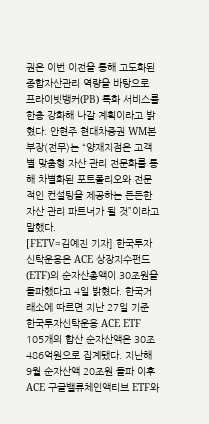권은 이번 이전을 통해 고도화된 종합자산관리 역량을 바탕으로 프라이빗뱅커(PB) 특화 서비스를 한층 강화해 나갈 계획이라고 밝혔다. 안현주 현대차증권 WM본부장(전무)는 “양재지점은 고객별 맞춤형 자산 관리 전문화를 통해 차별화된 포트폴리오와 전문적인 컨설팅을 제공하는 든든한 자산 관리 파트너가 될 것”이라고 말했다.
[FETV=김예진 기자] 한국투자신탁운용은 ACE 상장지수펀드(ETF)의 순자산총액이 30조원을 돌파했다고 4일 밝혔다. 한국거래소에 따르면 지난 27일 기준 한국투자신탁운용 ACE ETF 105개의 합산 순자산액은 30조486억원으로 집계됐다. 지난해 9월 순자산액 20조원 돌파 이후 ACE 구글밸류체인액티브 ETF와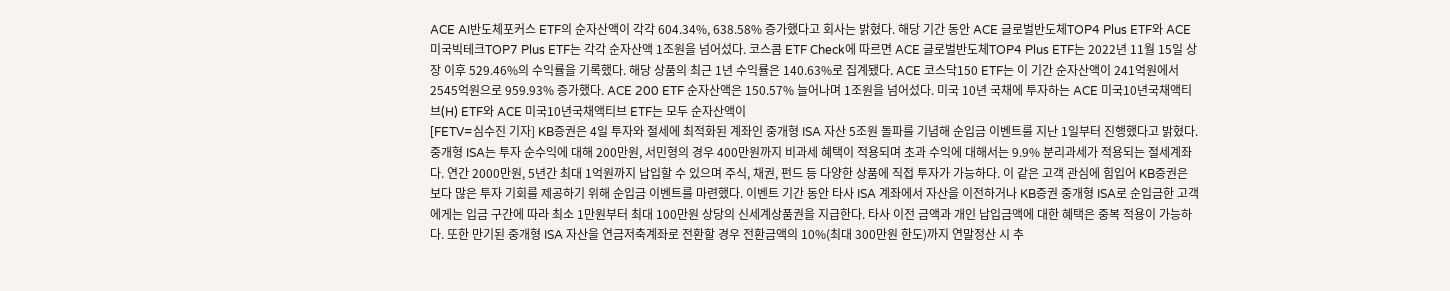ACE AI반도체포커스 ETF의 순자산액이 각각 604.34%, 638.58% 증가했다고 회사는 밝혔다. 해당 기간 동안 ACE 글로벌반도체TOP4 Plus ETF와 ACE 미국빅테크TOP7 Plus ETF는 각각 순자산액 1조원을 넘어섰다. 코스콤 ETF Check에 따르면 ACE 글로벌반도체TOP4 Plus ETF는 2022년 11월 15일 상장 이후 529.46%의 수익률을 기록했다. 해당 상품의 최근 1년 수익률은 140.63%로 집계됐다. ACE 코스닥150 ETF는 이 기간 순자산액이 241억원에서 2545억원으로 959.93% 증가했다. ACE 200 ETF 순자산액은 150.57% 늘어나며 1조원을 넘어섰다. 미국 10년 국채에 투자하는 ACE 미국10년국채액티브(H) ETF와 ACE 미국10년국채액티브 ETF는 모두 순자산액이
[FETV=심수진 기자] KB증권은 4일 투자와 절세에 최적화된 계좌인 중개형 ISA 자산 5조원 돌파를 기념해 순입금 이벤트를 지난 1일부터 진행했다고 밝혔다. 중개형 ISA는 투자 순수익에 대해 200만원, 서민형의 경우 400만원까지 비과세 혜택이 적용되며 초과 수익에 대해서는 9.9% 분리과세가 적용되는 절세계좌다. 연간 2000만원, 5년간 최대 1억원까지 납입할 수 있으며 주식, 채권, 펀드 등 다양한 상품에 직접 투자가 가능하다. 이 같은 고객 관심에 힘입어 KB증권은 보다 많은 투자 기회를 제공하기 위해 순입금 이벤트를 마련했다. 이벤트 기간 동안 타사 ISA 계좌에서 자산을 이전하거나 KB증권 중개형 ISA로 순입금한 고객에게는 입금 구간에 따라 최소 1만원부터 최대 100만원 상당의 신세계상품권을 지급한다. 타사 이전 금액과 개인 납입금액에 대한 혜택은 중복 적용이 가능하다. 또한 만기된 중개형 ISA 자산을 연금저축계좌로 전환할 경우 전환금액의 10%(최대 300만원 한도)까지 연말정산 시 추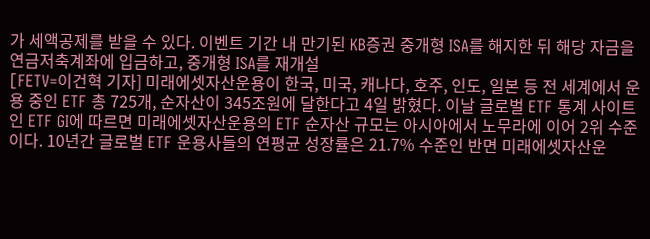가 세액공제를 받을 수 있다. 이벤트 기간 내 만기된 KB증권 중개형 ISA를 해지한 뒤 해당 자금을 연금저축계좌에 입금하고, 중개형 ISA를 재개설
[FETV=이건혁 기자] 미래에셋자산운용이 한국, 미국, 캐나다, 호주, 인도, 일본 등 전 세계에서 운용 중인 ETF 총 725개, 순자산이 345조원에 달한다고 4일 밝혔다. 이날 글로벌 ETF 통계 사이트인 ETF GI에 따르면 미래에셋자산운용의 ETF 순자산 규모는 아시아에서 노무라에 이어 2위 수준이다. 10년간 글로벌 ETF 운용사들의 연평균 성장률은 21.7% 수준인 반면 미래에셋자산운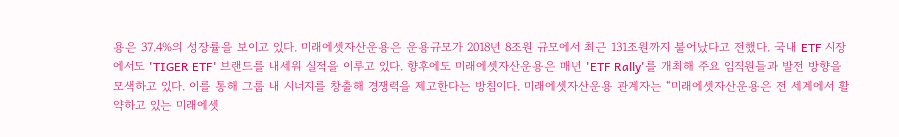용은 37.4%의 성장률을 보이고 있다. 미래에셋자산운용은 운용규모가 2018년 8조원 규모에서 최근 131조원까지 불어났다고 전했다. 국내 ETF 시장에서도 'TIGER ETF' 브랜드를 내세워 실적을 이루고 있다. 향후에도 미래에셋자산운용은 매년 'ETF Rally'를 개최해 주요 임직원들과 발전 방향을 모색하고 있다. 이를 통해 그룹 내 시너지를 창출해 경쟁력을 제고한다는 방침이다. 미래에셋자산운용 관계자는 “미래에셋자산운용은 전 세계에서 활약하고 있는 미래에셋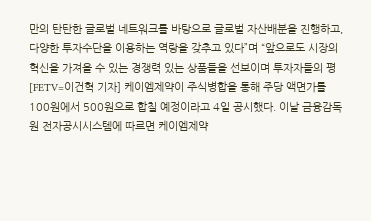만의 탄탄한 글로벌 네트워크를 바탕으로 글로벌 자산배분을 진행하고, 다양한 투자수단을 이용하는 역랑을 갖추고 있다”며 “앞으로도 시장의 혁신을 가져올 수 있는 경쟁력 있는 상품들을 선보이며 투자자들의 평
[FETV=이건혁 기자] 케이엠제약이 주식병합을 통해 주당 액면가를 100원에서 500원으로 합칠 예정이라고 4일 공시했다. 이날 금융감독원 전자공시시스템에 따르면 케이엠제약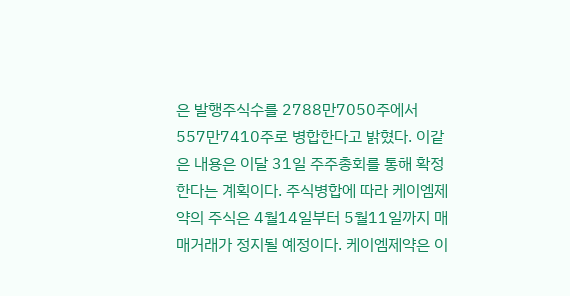은 발행주식수를 2788만7050주에서 557만7410주로 병합한다고 밝혔다. 이같은 내용은 이달 31일 주주총회를 통해 확정한다는 계획이다. 주식병합에 따라 케이엠제약의 주식은 4월14일부터 5월11일까지 매매거래가 정지될 예정이다. 케이엠제약은 이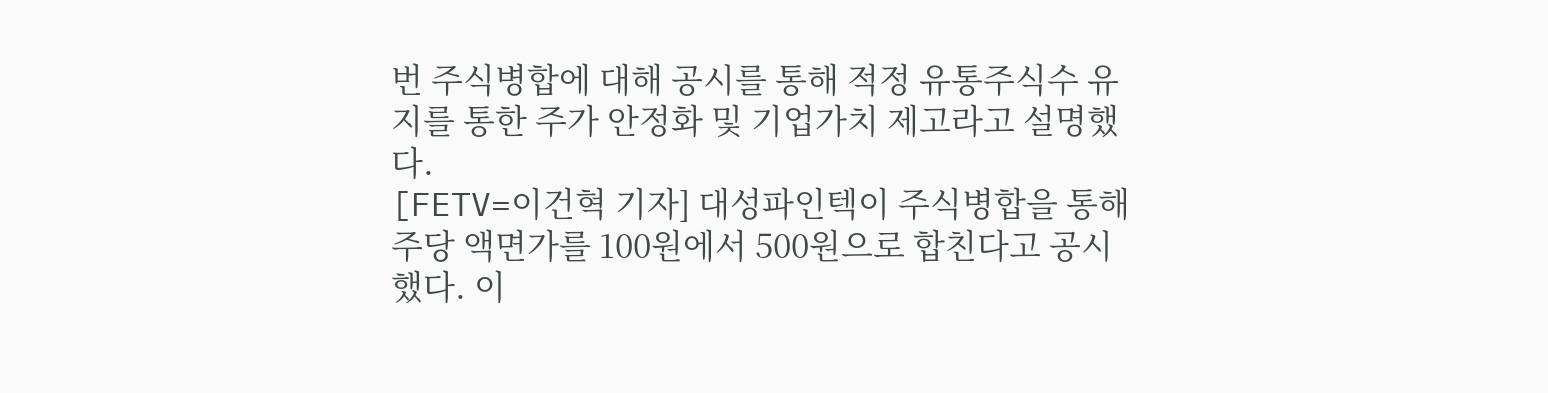번 주식병합에 대해 공시를 통해 적정 유통주식수 유지를 통한 주가 안정화 및 기업가치 제고라고 설명했다.
[FETV=이건혁 기자] 대성파인텍이 주식병합을 통해 주당 액면가를 100원에서 500원으로 합친다고 공시했다. 이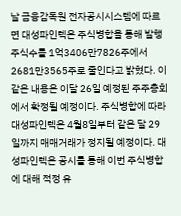날 금융감독원 전자공시시스템에 따르면 대성파인텍은 주식병합을 통해 발행주식수를 1억3406만7826주에서 2681만3565주로 줄인다고 밝혔다. 이같은 내용은 이달 26일 예정된 주주총회에서 확정될 예정이다. 주식병합에 따라 대성파인텍은 4월8일부터 같은 달 29일까지 매매거래가 정지될 예정이다. 대성파인텍은 공시를 통해 이번 주식병합에 대해 적정 유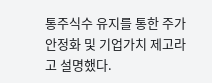통주식수 유지를 통한 주가 안정화 및 기업가치 제고라고 설명했다.